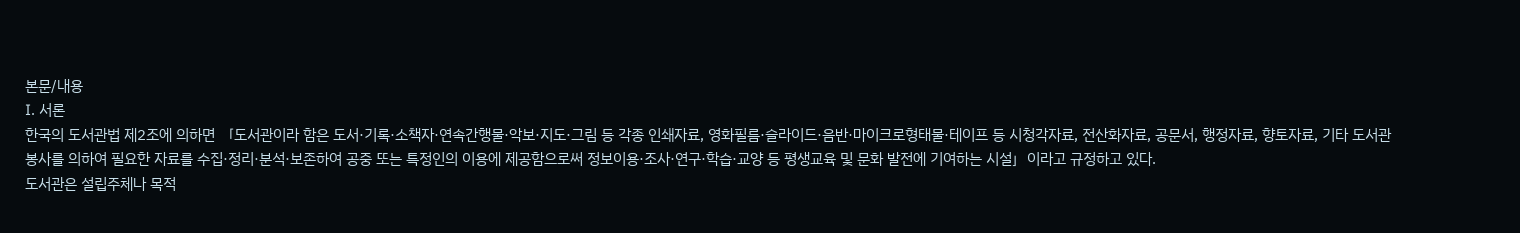본문/내용
Ⅰ. 서론
한국의 도서관법 제2조에 의하면 「도서관이라 함은 도서·기록·소책자·연속간행물·악보·지도·그림 등 각종 인쇄자료, 영화필름·슬라이드·음반·마이크로형태물·테이프 등 시청각자료, 전산화자료, 공문서, 행정자료, 향토자료, 기타 도서관 봉사를 의하여 필요한 자료를 수집·정리·분석·보존하여 공중 또는 특정인의 이용에 제공함으로써 정보이용·조사·연구·학습·교양 등 평생교육 및 문화 발전에 기여하는 시설」이라고 규정하고 있다.
도서관은 설립주체나 목적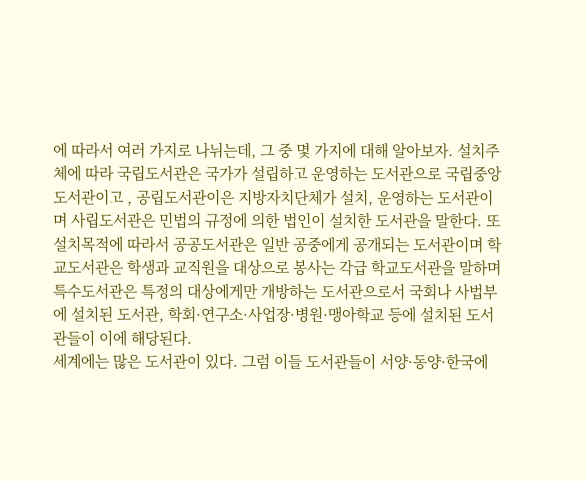에 따라서 여러 가지로 나뉘는데, 그 중 몇 가지에 대해 알아보자. 설치주체에 따라 국립도서관은 국가가 설립하고 운영하는 도서관으로 국립중앙도서관이고 , 공립도서관이은 지방자치단체가 설치, 운영하는 도서관이며 사립도서관은 민법의 규정에 의한 법인이 설치한 도서관을 말한다. 또 설치목적에 따라서 공공도서관은 일반 공중에게 공개되는 도서관이며 학교도서관은 학생과 교직원을 대상으로 봉사는 각급 학교도서관을 말하며 특수도서관은 특정의 대상에게만 개방하는 도서관으로서 국회나 사법부에 설치된 도서관, 학회·연구소·사업장·병원·맹아학교 등에 설치된 도서관들이 이에 해당된다.
세계에는 많은 도서관이 있다. 그럼 이들 도서관들이 서양·동양·한국에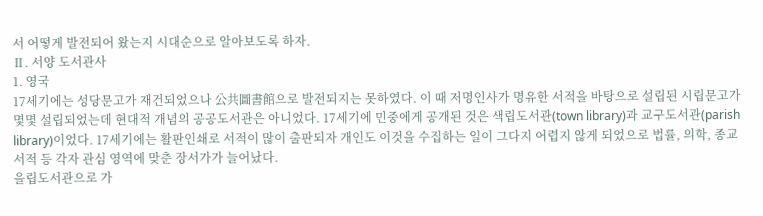서 어떻게 발전되어 왔는지 시대순으로 알아보도록 하자.
Ⅱ. 서양 도서관사
1. 영국
17세기에는 성당문고가 재건되었으나 公共圖書館으로 발전되지는 못하였다. 이 때 저명인사가 명유한 서적을 바탕으로 설립된 시립문고가 몇몇 설립되었는데 현대적 개념의 공공도서관은 아니었다. 17세기에 민중에게 공개된 것은 색립도서관(town library)과 교구도서관(parish library)이었다. 17세기에는 활판인쇄로 서적이 많이 출판되자 개인도 이것을 수집하는 일이 그다지 어렵지 않게 되었으로 법률, 의학, 종교 서적 등 각자 관심 영역에 맞춘 장서가가 늘어났다.
을립도서관으로 가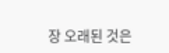장 오래된 것은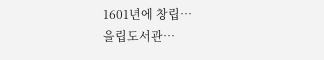1601년에 창립…
을립도서관…